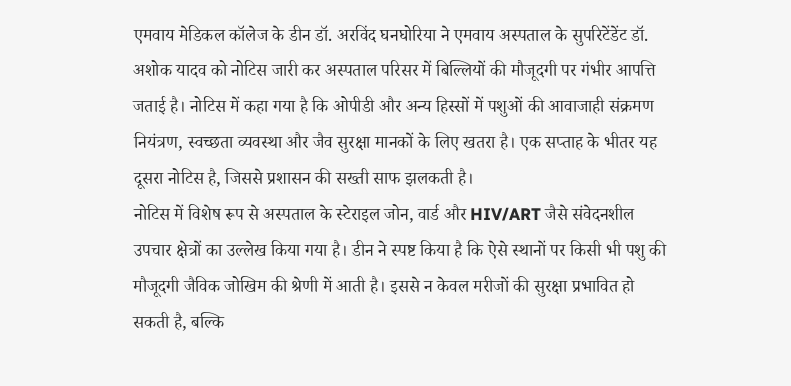एमवाय मेडिकल कॉलेज के डीन डॉ. अरविंद घनघोरिया ने एमवाय अस्पताल के सुपरिटेंडेंट डॉ. अशोक यादव को नोटिस जारी कर अस्पताल परिसर में बिल्लियों की मौजूदगी पर गंभीर आपत्ति जताई है। नोटिस में कहा गया है कि ओपीडी और अन्य हिस्सों में पशुओं की आवाजाही संक्रमण नियंत्रण, स्वच्छता व्यवस्था और जैव सुरक्षा मानकों के लिए खतरा है। एक सप्ताह के भीतर यह दूसरा नोटिस है, जिससे प्रशासन की सख्ती साफ झलकती है।
नोटिस में विशेष रूप से अस्पताल के स्टेराइल जोन, वार्ड और HIV/ART जैसे संवेदनशील उपचार क्षेत्रों का उल्लेख किया गया है। डीन ने स्पष्ट किया है कि ऐसे स्थानों पर किसी भी पशु की मौजूदगी जैविक जोखिम की श्रेणी में आती है। इससे न केवल मरीजों की सुरक्षा प्रभावित हो सकती है, बल्कि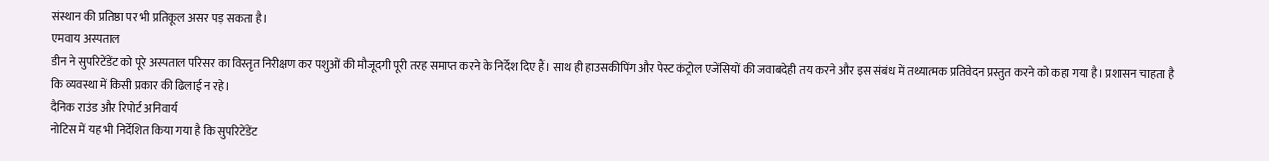संस्थान की प्रतिष्ठा पर भी प्रतिकूल असर पड़ सकता है।
एमवाय अस्पताल
डीन ने सुपरिटेंडेंट को पूरे अस्पताल परिसर का विस्तृत निरीक्षण कर पशुओं की मौजूदगी पूरी तरह समाप्त करने के निर्देश दिए हैं। साथ ही हाउसकीपिंग और पेस्ट कंट्रोल एजेंसियों की जवाबदेही तय करने और इस संबंध में तथ्यात्मक प्रतिवेदन प्रस्तुत करने को कहा गया है। प्रशासन चाहता है कि व्यवस्था में किसी प्रकार की ढिलाई न रहे।
दैनिक राउंड और रिपोर्ट अनिवार्य
नोटिस में यह भी निर्देशित किया गया है कि सुपरिटेंडेंट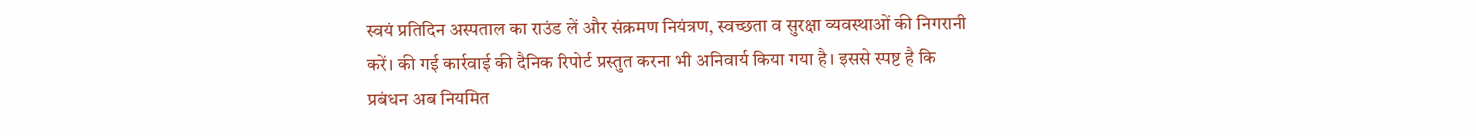स्वयं प्रतिदिन अस्पताल का राउंड लें और संक्रमण नियंत्रण, स्वच्छता व सुरक्षा व्यवस्थाओं की निगरानी करें। की गई कार्रवाई की दैनिक रिपोर्ट प्रस्तुत करना भी अनिवार्य किया गया है। इससे स्पष्ट है कि प्रबंधन अब नियमित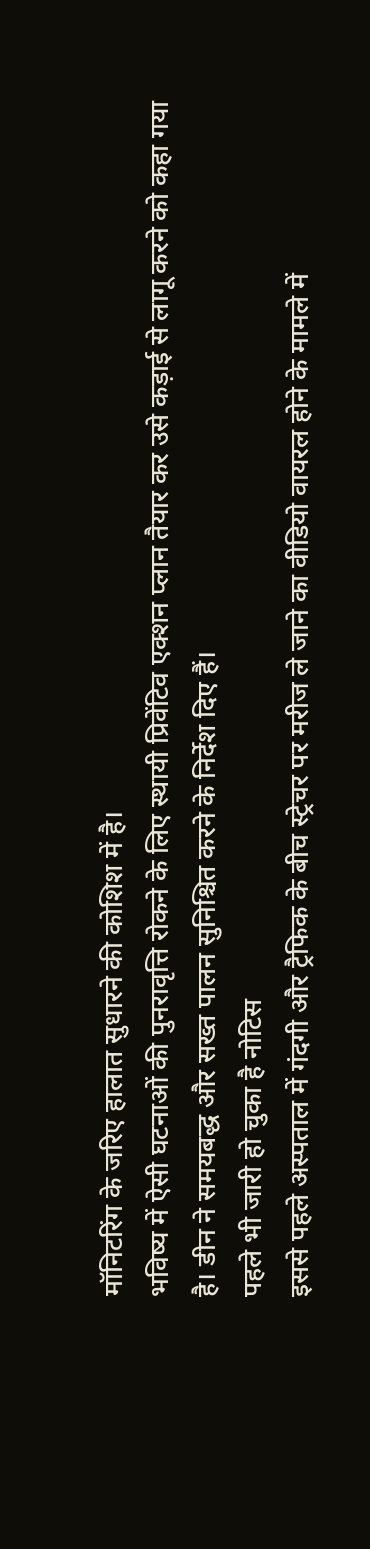मॉनिटरिंग के जरिए हालात सुधारने की कोशिश में है।
भविष्य में ऐसी घटनाओं की पुनरावृत्ति रोकने के लिए स्थायी प्रिवेंटिव एक्शन प्लान तैयार कर उसे कड़ाई से लागू करने को कहा गया है। डीन ने समयबद्ध और सख्त पालन सुनिश्चित करने के निर्देश दिए हैं।
पहले भी जारी हो चुका है नोटिस
इससे पहले अस्पताल में गंदगी और ट्रैफिक के बीच स्ट्रेचर पर मरीज ले जाने का वीडियो वायरल होने के मामले में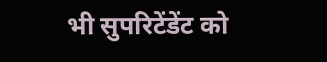भी सुपरिटेंडेंट को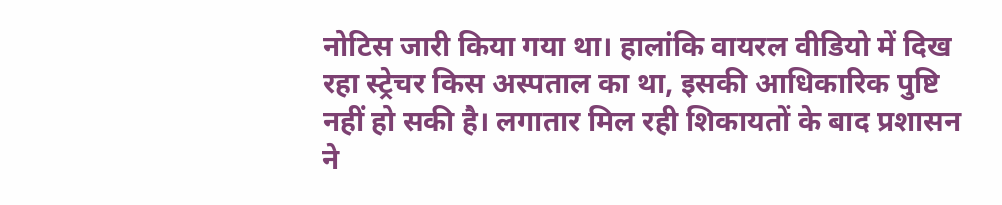नोटिस जारी किया गया था। हालांकि वायरल वीडियो में दिख रहा स्ट्रेचर किस अस्पताल का था, इसकी आधिकारिक पुष्टि नहीं हो सकी है। लगातार मिल रही शिकायतों के बाद प्रशासन ने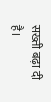सख्ती बढ़ा दी है।